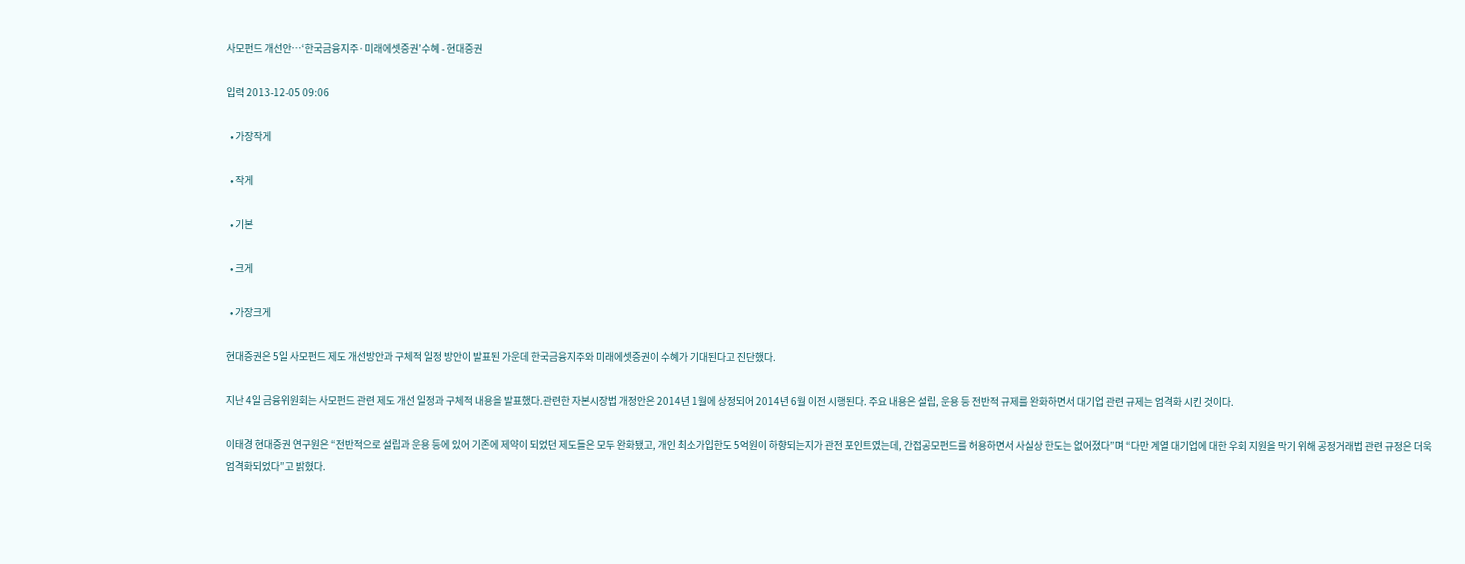사모펀드 개선안…‘한국금융지주·미래에셋증권’수혜 - 현대증권

입력 2013-12-05 09:06

  • 가장작게

  • 작게

  • 기본

  • 크게

  • 가장크게

현대증권은 5일 사모펀드 제도 개선방안과 구체적 일정 방안이 발표된 가운데 한국금융지주와 미래에셋증권이 수혜가 기대된다고 진단했다.

지난 4일 금융위원회는 사모펀드 관련 제도 개선 일정과 구체적 내용을 발표했다.관련한 자본시장법 개정안은 2014년 1월에 상정되어 2014년 6월 이전 시행된다. 주요 내용은 설립, 운용 등 전반적 규제를 완화하면서 대기업 관련 규제는 엄격화 시킨 것이다.

이태경 현대증권 연구원은 “전반적으로 설립과 운용 등에 있어 기존에 제약이 되었던 제도들은 모두 완화됐고, 개인 최소가입한도 5억원이 하향되는지가 관전 포인트였는데, 간접공모펀드를 허용하면서 사실상 한도는 없어졌다”며 “다만 계열 대기업에 대한 우회 지원을 막기 위해 공정거래법 관련 규정은 더욱 엄격화되었다”고 밝혔다.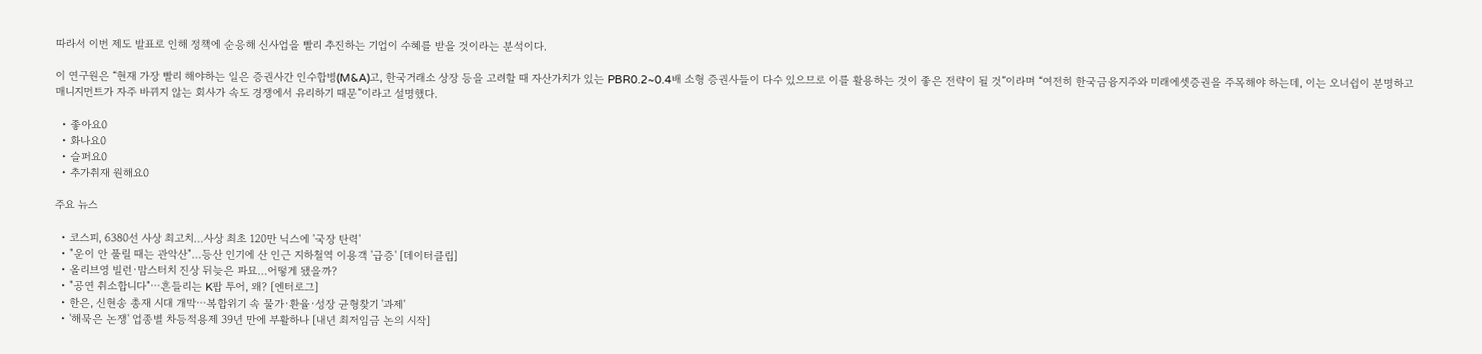따라서 이번 제도 발표로 인해 정책에 순응해 신사업을 빨리 추진하는 기업이 수혜를 받을 것이라는 분석이다.

이 연구원은 “현재 가장 빨리 해야하는 일은 증권사간 인수합병(M&A)고, 한국거래소 상장 등을 고려할 때 자산가치가 있는 PBR0.2~0.4배 소형 증권사들이 다수 있으므로 이를 활용하는 것이 좋은 전략이 될 것”이라며 “여전히 한국금융지주와 미래에셋증권을 주목해야 하는데, 이는 오너쉽이 분명하고 매니지먼트가 자주 바뀌지 않는 회사가 속도 경쟁에서 유리하기 때문”이라고 설명했다.

  • 좋아요0
  • 화나요0
  • 슬퍼요0
  • 추가취재 원해요0

주요 뉴스

  • 코스피, 6380선 사상 최고치…사상 최초 120만 닉스에 '국장 탄력'
  • "운이 안 풀릴 때는 관악산"…등산 인기에 산 인근 지하철역 이용객 '급증' [데이터클립]
  • 올리브영 빌런·맘스터치 진상 뒤늦은 파묘…어떻게 됐을까?
  • "공연 취소합니다"⋯흔들리는 K팝 투어, 왜? [엔터로그]
  • 한은, 신현송 총재 시대 개막⋯복합위기 속 물가·환율·성장 균형찾기 '과제'
  • '해묵은 논쟁' 업종별 차등적용제 39년 만에 부활하나 [내년 최저임금 논의 시작]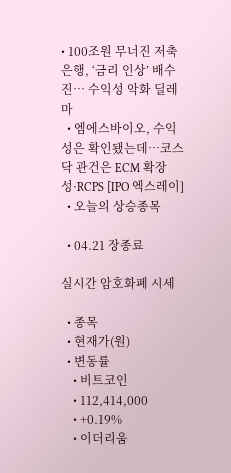• 100조원 무너진 저축은행, ‘금리 인상’ 배수진… 수익성 악화 딜레마
  • 엠에스바이오, 수익성은 확인됐는데…코스닥 관건은 ECM 확장성·RCPS [IPO 엑스레이]
  • 오늘의 상승종목

  • 04.21 장종료

실시간 암호화폐 시세

  • 종목
  • 현재가(원)
  • 변동률
    • 비트코인
    • 112,414,000
    • +0.19%
    • 이더리움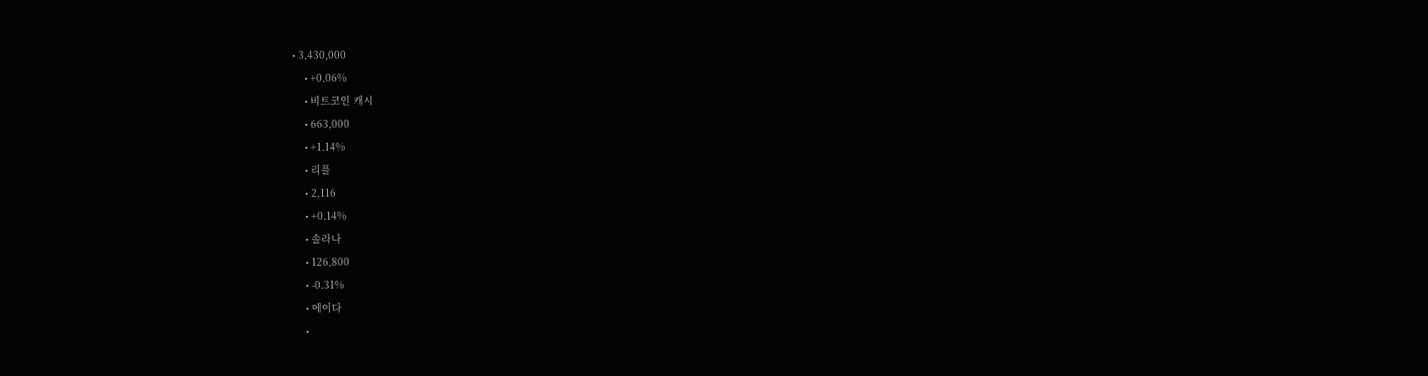• 3,430,000
    • +0.06%
    • 비트코인 캐시
    • 663,000
    • +1.14%
    • 리플
    • 2,116
    • +0.14%
    • 솔라나
    • 126,800
    • -0.31%
    • 에이다
    •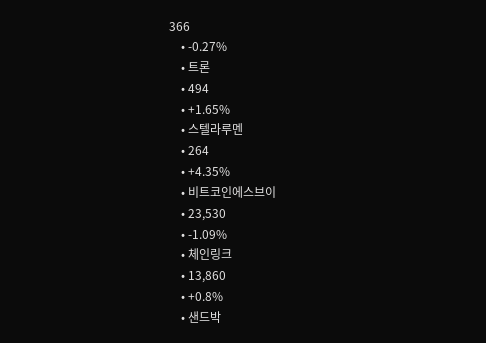366
    • -0.27%
    • 트론
    • 494
    • +1.65%
    • 스텔라루멘
    • 264
    • +4.35%
    • 비트코인에스브이
    • 23,530
    • -1.09%
    • 체인링크
    • 13,860
    • +0.8%
    • 샌드박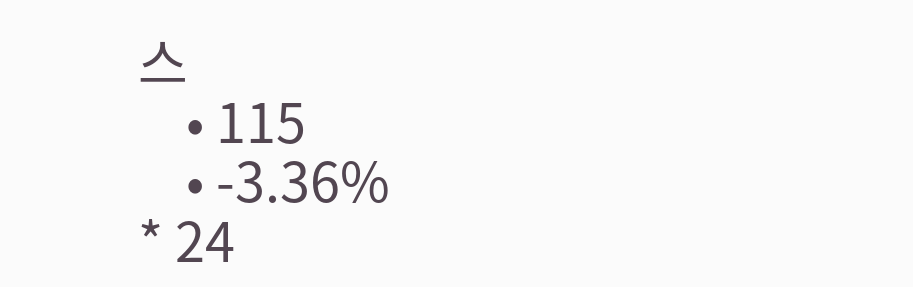스
    • 115
    • -3.36%
* 24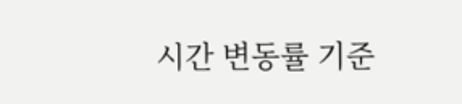시간 변동률 기준